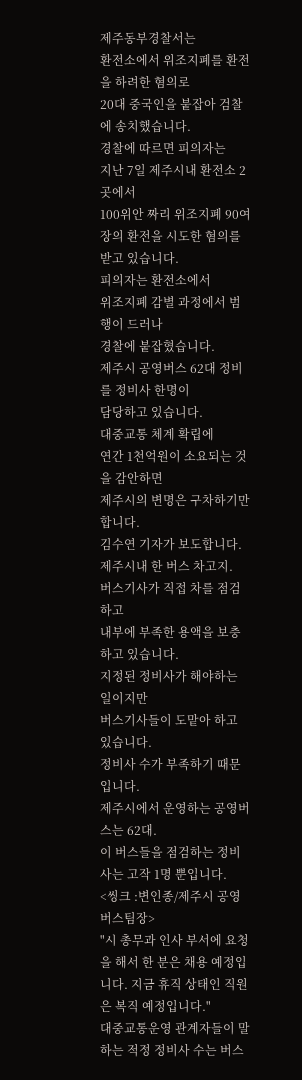제주동부경찰서는
환전소에서 위조지폐를 환전을 하려한 혐의로
20대 중국인을 붙잡아 검찰에 송치했습니다.
경찰에 따르면 피의자는
지난 7일 제주시내 환전소 2곳에서
100위안 짜리 위조지폐 90여 장의 환전을 시도한 혐의를 받고 있습니다.
피의자는 환전소에서
위조지폐 감별 과정에서 범행이 드러나
경찰에 붙잡혔습니다.
제주시 공영버스 62대 정비를 정비사 한명이
담당하고 있습니다.
대중교통 체계 확립에
연간 1천억원이 소요되는 것을 감안하면
제주시의 변명은 구차하기만 합니다.
김수연 기자가 보도합니다.
제주시내 한 버스 차고지.
버스기사가 직접 차를 점검하고
내부에 부족한 용액을 보충하고 있습니다.
지정된 정비사가 해야하는 일이지만
버스기사들이 도맡아 하고 있습니다.
정비사 수가 부족하기 때문입니다.
제주시에서 운영하는 공영버스는 62대.
이 버스들을 점검하는 정비사는 고작 1명 뿐입니다.
<씽크 :변인종/제주시 공영버스팀장>
"시 총무과 인사 부서에 요청을 해서 한 분은 채용 예정입니다. 지금 휴직 상태인 직원은 복직 예정입니다."
대중교통운영 관계자들이 말하는 적정 정비사 수는 버스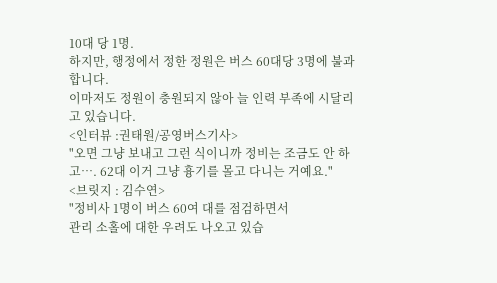10대 당 1명.
하지만, 행정에서 정한 정원은 버스 60대당 3명에 불과합니다.
이마저도 정원이 충원되지 않아 늘 인력 부족에 시달리고 있습니다.
<인터뷰 :권태원/공영버스기사>
"오면 그냥 보내고 그런 식이니까 정비는 조금도 안 하고…. 62대 이거 그냥 흉기를 몰고 다니는 거예요."
<브릿지 : 김수연>
"정비사 1명이 버스 60여 대를 점검하면서
관리 소홀에 대한 우려도 나오고 있습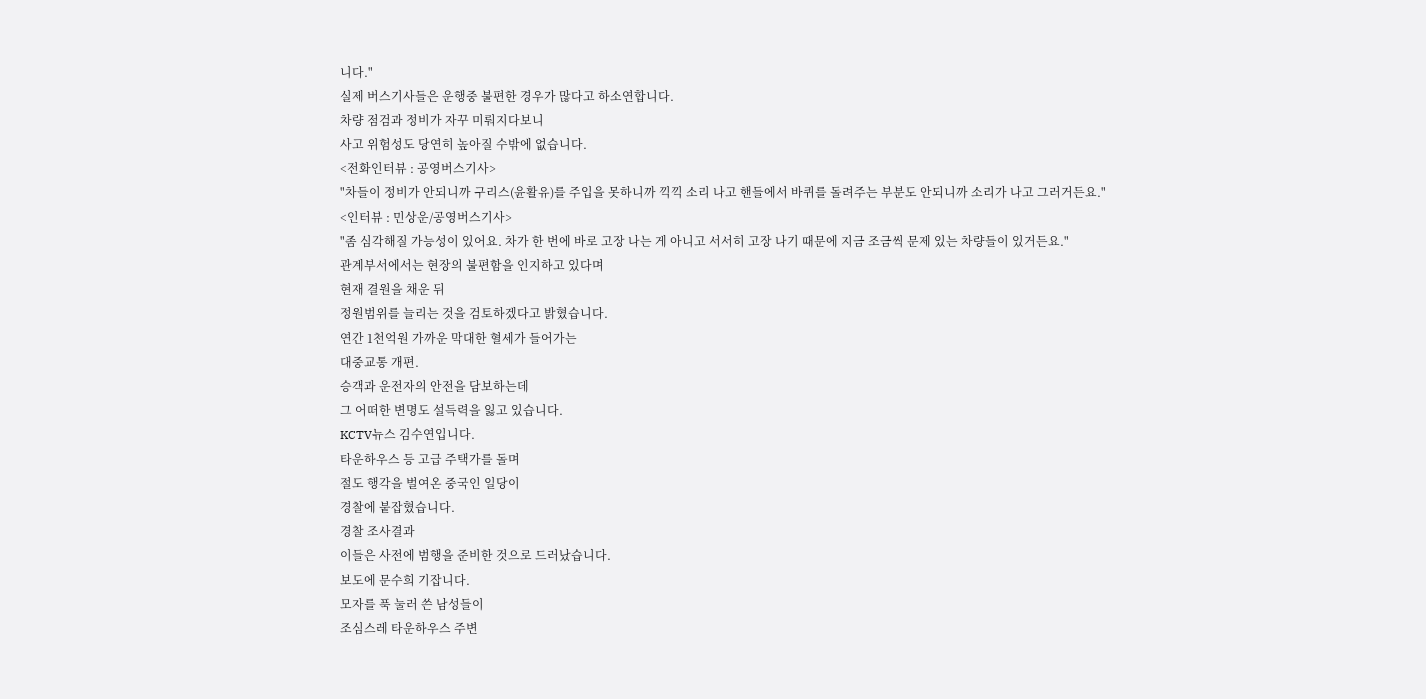니다."
실제 버스기사들은 운행중 불편한 경우가 많다고 하소연합니다.
차량 점검과 정비가 자꾸 미뤄지다보니
사고 위험성도 당연히 높아질 수밖에 없습니다.
<전화인터뷰 : 공영버스기사>
"차들이 정비가 안되니까 구리스(윤활유)를 주입을 못하니까 끽끽 소리 나고 핸들에서 바퀴를 돌려주는 부분도 안되니까 소리가 나고 그러거든요."
<인터뷰 : 민상운/공영버스기사>
"좀 심각해질 가능성이 있어요. 차가 한 번에 바로 고장 나는 게 아니고 서서히 고장 나기 때문에 지금 조금씩 문제 있는 차량들이 있거든요."
관계부서에서는 현장의 불편함을 인지하고 있다며
현재 결원을 채운 뒤
정원범위를 늘리는 것을 검토하겠다고 밝혔습니다.
연간 1천억원 가까운 막대한 혈세가 들어가는
대중교통 개편.
승객과 운전자의 안전을 담보하는데
그 어떠한 변명도 설득력을 잃고 있습니다.
KCTV뉴스 김수연입니다.
타운하우스 등 고급 주택가를 돌며
절도 행각을 벌여온 중국인 일당이
경찰에 붙잡혔습니다.
경찰 조사결과
이들은 사전에 범행을 준비한 것으로 드러났습니다.
보도에 문수희 기잡니다.
모자를 푹 눌러 쓴 남성들이
조심스레 타운하우스 주변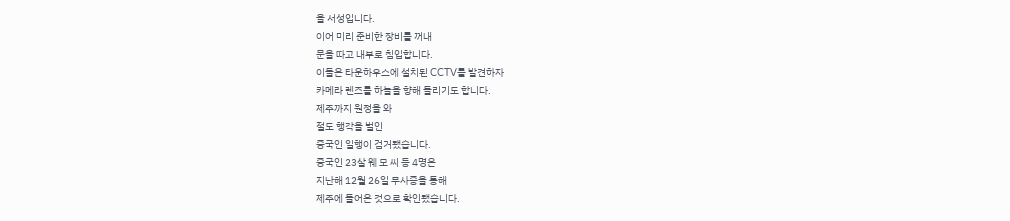을 서성입니다.
이어 미리 준비한 장비를 꺼내
문을 따고 내부로 침입합니다.
이들은 타운하우스에 설치된 CCTV를 발견하자
카메라 렌즈를 하늘을 향해 돌리기도 합니다.
제주까지 원정을 와
절도 행각을 벌인
중국인 일행이 검거됐습니다.
중국인 23살 웨 모 씨 등 4명은
지난해 12월 26일 무사증을 통해
제주에 들어온 것으로 확인됐습니다.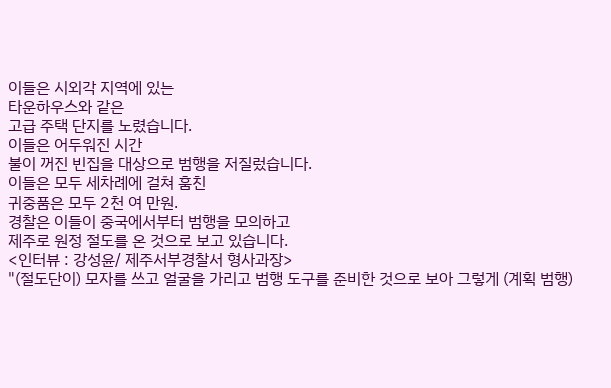이들은 시외각 지역에 있는
타운하우스와 같은
고급 주택 단지를 노렸습니다.
이들은 어두워진 시간
불이 꺼진 빈집을 대상으로 범행을 저질렀습니다.
이들은 모두 세차례에 걸쳐 훔친
귀중품은 모두 2천 여 만원.
경찰은 이들이 중국에서부터 범행을 모의하고
제주로 원정 절도를 온 것으로 보고 있습니다.
<인터뷰 : 강성윤/ 제주서부경찰서 형사과장>
"(절도단이) 모자를 쓰고 얼굴을 가리고 범행 도구를 준비한 것으로 보아 그렇게 (계획 범행)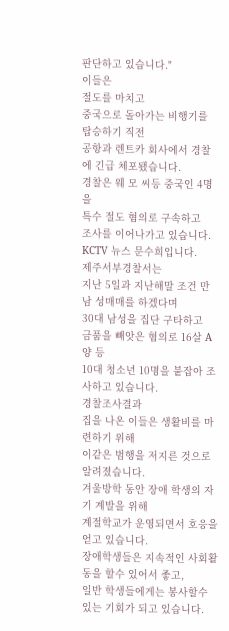판단하고 있습니다."
이들은
절도를 마치고
중국으로 돌아가는 비행기를 탑승하기 직전
공항과 렌트카 회사에서 경찰에 긴급 체포됐습니다.
경찰은 웨 모 씨등 중국인 4명을
특수 절도 혐의로 구속하고
조사를 이어나가고 있습니다.
KCTV 뉴스 문수희입니다.
제주서부경찰서는
지난 5일과 지난해말 조건 만남 성매매를 하겠다며
30대 남성을 집단 구타하고
금품을 빼앗은 혐의로 16살 A양 등
10대 청소년 10명을 붙잡아 조사하고 있습니다.
경찰조사결과
집을 나온 이들은 생활비를 마련하기 위해
이같은 범행을 저지른 것으로 알려졌습니다.
겨울방학 동안 장애 학생의 자기 계발을 위해
계절학교가 운영되면서 호응을 얻고 있습니다.
장애학생들은 지속적인 사회활동을 할수 있어서 좋고,
일반 학생들에게는 봉사할수 있는 기회가 되고 있습니다.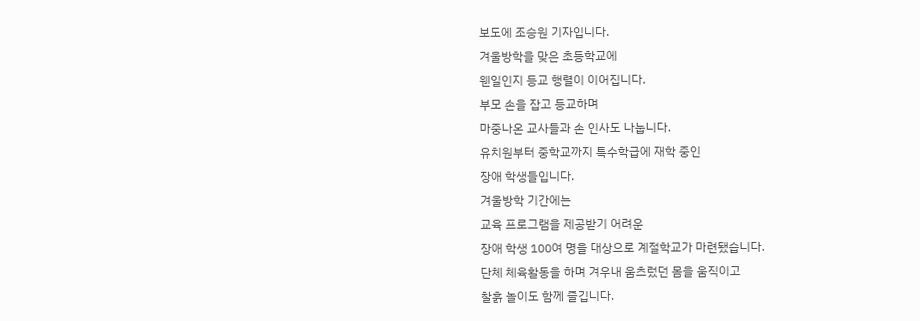보도에 조승원 기자입니다.
겨울방학을 맞은 초등학교에
웬일인지 등교 행렬이 이어집니다.
부모 손을 잡고 등교하며
마중나온 교사들과 손 인사도 나눕니다.
유치원부터 중학교까지 특수학급에 재학 중인
장애 학생들입니다.
겨울방학 기간에는
교육 프로그램을 제공받기 어려운
장애 학생 100여 명을 대상으로 계절학교가 마련됐습니다.
단체 체육활동을 하며 겨우내 움츠렀던 몸을 움직이고
찰흙 놀이도 함께 즐깁니다.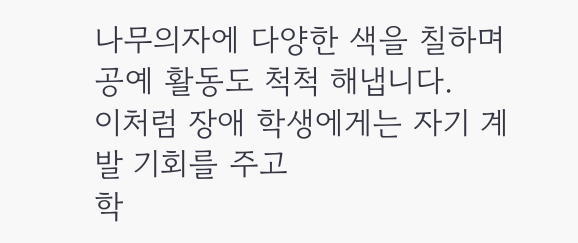나무의자에 다양한 색을 칠하며
공예 활동도 척척 해냅니다.
이처럼 장애 학생에게는 자기 계발 기회를 주고
학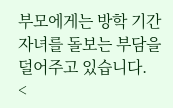부모에게는 방학 기간
자녀를 돌보는 부담을 덜어주고 있습니다.
<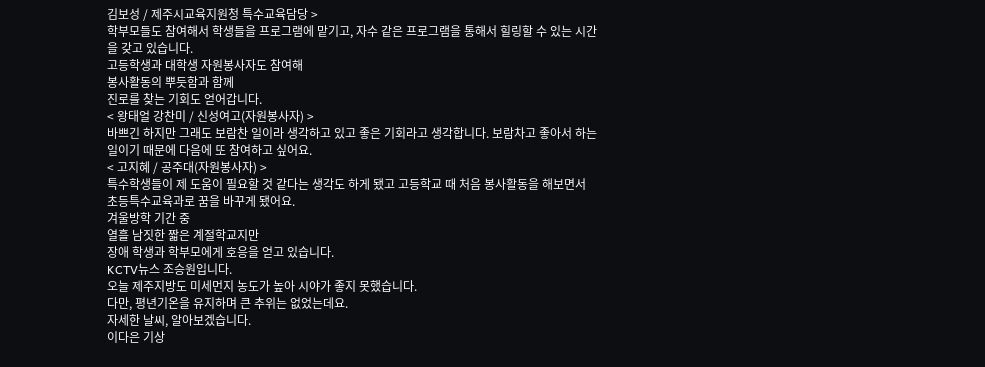김보성 / 제주시교육지원청 특수교육담당 >
학부모들도 참여해서 학생들을 프로그램에 맡기고, 자수 같은 프로그램을 통해서 힐링할 수 있는 시간을 갖고 있습니다.
고등학생과 대학생 자원봉사자도 참여해
봉사활동의 뿌듯함과 함께
진로를 찾는 기회도 얻어갑니다.
< 왕태얼 강찬미 / 신성여고(자원봉사자) >
바쁘긴 하지만 그래도 보람찬 일이라 생각하고 있고 좋은 기회라고 생각합니다. 보람차고 좋아서 하는 일이기 때문에 다음에 또 참여하고 싶어요.
< 고지혜 / 공주대(자원봉사자) >
특수학생들이 제 도움이 필요할 것 같다는 생각도 하게 됐고 고등학교 때 처음 봉사활동을 해보면서 초등특수교육과로 꿈을 바꾸게 됐어요.
겨울방학 기간 중
열흘 남짓한 짧은 계절학교지만
장애 학생과 학부모에게 호응을 얻고 있습니다.
KCTV뉴스 조승원입니다.
오늘 제주지방도 미세먼지 농도가 높아 시야가 좋지 못했습니다.
다만, 평년기온을 유지하며 큰 추위는 없었는데요.
자세한 날씨, 알아보겠습니다.
이다은 기상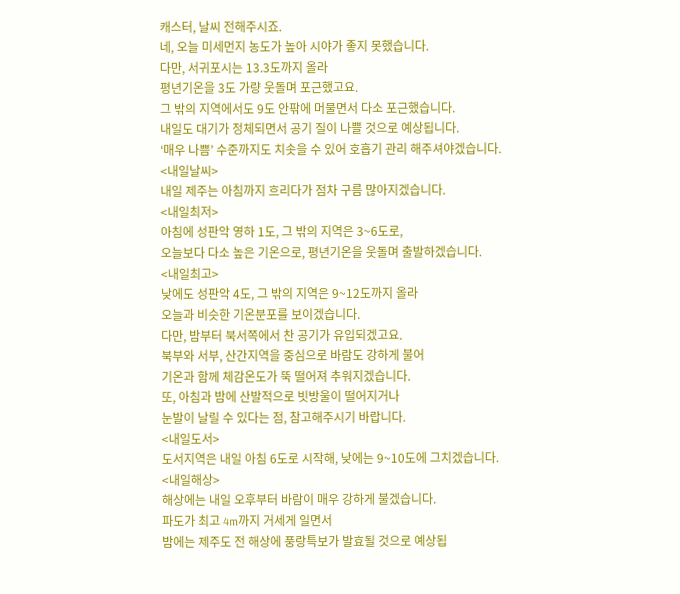캐스터, 날씨 전해주시죠.
네, 오늘 미세먼지 농도가 높아 시야가 좋지 못했습니다.
다만, 서귀포시는 13.3도까지 올라
평년기온을 3도 가량 웃돌며 포근했고요.
그 밖의 지역에서도 9도 안팎에 머물면서 다소 포근했습니다.
내일도 대기가 정체되면서 공기 질이 나쁠 것으로 예상됩니다.
‘매우 나쁨’ 수준까지도 치솟을 수 있어 호흡기 관리 해주셔야겠습니다.
<내일날씨>
내일 제주는 아침까지 흐리다가 점차 구름 많아지겠습니다.
<내일최저>
아침에 성판악 영하 1도, 그 밖의 지역은 3~6도로,
오늘보다 다소 높은 기온으로, 평년기온을 웃돌며 출발하겠습니다.
<내일최고>
낮에도 성판악 4도, 그 밖의 지역은 9~12도까지 올라
오늘과 비슷한 기온분포를 보이겠습니다.
다만, 밤부터 북서쪽에서 찬 공기가 유입되겠고요.
북부와 서부, 산간지역을 중심으로 바람도 강하게 불어
기온과 함께 체감온도가 뚝 떨어져 추워지겠습니다.
또, 아침과 밤에 산발적으로 빗방울이 떨어지거나
눈발이 날릴 수 있다는 점, 참고해주시기 바랍니다.
<내일도서>
도서지역은 내일 아침 6도로 시작해, 낮에는 9~10도에 그치겠습니다.
<내일해상>
해상에는 내일 오후부터 바람이 매우 강하게 불겠습니다.
파도가 최고 4m까지 거세게 일면서
밤에는 제주도 전 해상에 풍랑특보가 발효될 것으로 예상됩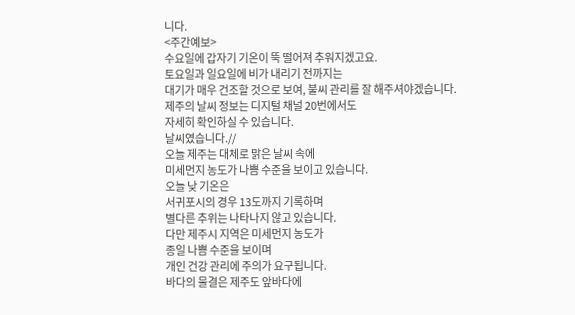니다.
<주간예보>
수요일에 갑자기 기온이 뚝 떨어져 추워지겠고요.
토요일과 일요일에 비가 내리기 전까지는
대기가 매우 건조할 것으로 보여, 불씨 관리를 잘 해주셔야겠습니다.
제주의 날씨 정보는 디지털 채널 20번에서도
자세히 확인하실 수 있습니다.
날씨였습니다.//
오늘 제주는 대체로 맑은 날씨 속에
미세먼지 농도가 나쁨 수준을 보이고 있습니다.
오늘 낮 기온은
서귀포시의 경우 13도까지 기록하며
별다른 추위는 나타나지 않고 있습니다.
다만 제주시 지역은 미세먼지 농도가
종일 나쁨 수준을 보이며
개인 건강 관리에 주의가 요구됩니다.
바다의 물결은 제주도 앞바다에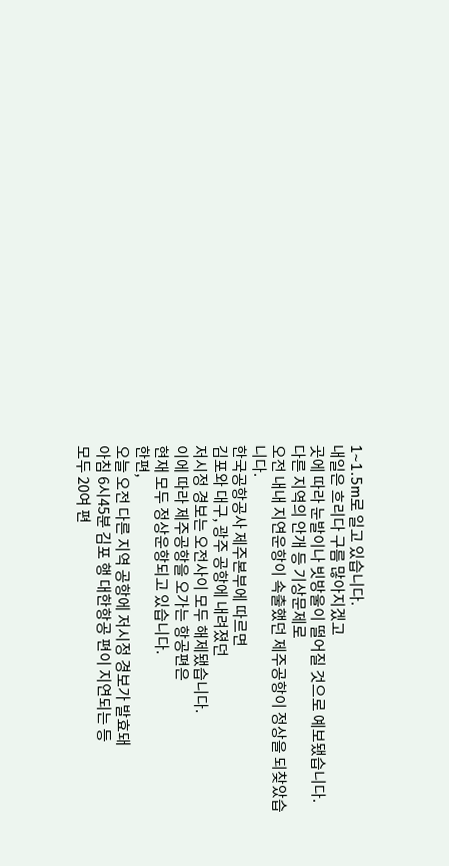1~1.5m로 일고 있습니다.
내일은 흐리다 구름 많아지겠고
곳에 따라 눈발이나 빗방울이 떨어질 것으로 예보됐습니다.
다른 지역의 안개 등 기상문제로
오전 내내 지연운항이 속출했던 제주공항이 정상을 되찾았습니다.
한국공항공사 제주본부에 따르면
김포와 대구, 광주 공항에 내려졌던
저시정 경보는 오전사이 모두 해제됐습니다.
이에 따라 제주공항을 오가는 항공편은
현재 모두 정상운항되고 있습니다.
한편,
오늘 오전 다른 지역 공항에 저시정 경보가 발효돼
아침 6시45분 김포 행 대한항공 편이 지연되는 등
모두 20여 편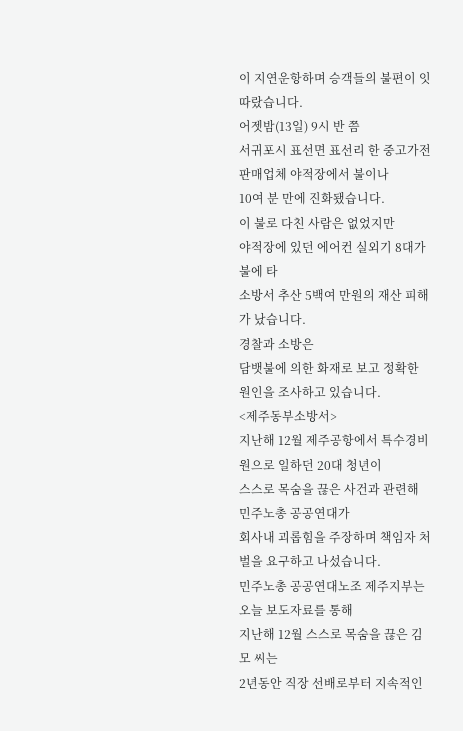이 지연운항하며 승객들의 불편이 잇따랐습니다.
어젯밤(13일) 9시 반 쯤
서귀포시 표선면 표선리 한 중고가전 판매업체 야적장에서 불이나
10여 분 만에 진화됐습니다.
이 불로 다친 사람은 없었지만
야적장에 있던 에어컨 실외기 8대가 불에 타
소방서 추산 5백여 만원의 재산 피해가 났습니다.
경찰과 소방은
담뱃불에 의한 화재로 보고 정확한 원인을 조사하고 있습니다.
<제주동부소방서>
지난해 12월 제주공항에서 특수경비원으로 일하던 20대 청년이
스스로 목숨을 끊은 사건과 관련해
민주노총 공공연대가
회사내 괴롭힘을 주장하며 책임자 처벌을 요구하고 나섰습니다.
민주노총 공공연대노조 제주지부는 오늘 보도자료를 통해
지난해 12월 스스로 목숨을 끊은 김 모 씨는
2년동안 직장 선배로부터 지속적인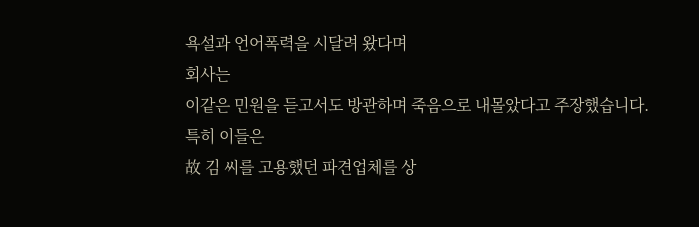욕설과 언어폭력을 시달려 왔다며
회사는
이같은 민원을 듣고서도 방관하며 죽음으로 내몰았다고 주장했습니다.
특히 이들은
故 김 씨를 고용했던 파견업체를 상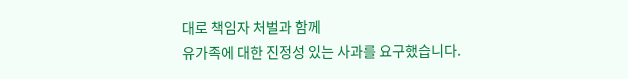대로 책임자 처벌과 함께
유가족에 대한 진정성 있는 사과를 요구했습니다.